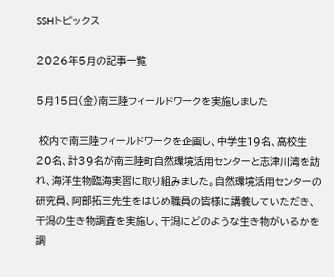SSHトピックス

2026年5月の記事一覧

5月15日(金)南三陸フィールドワークを実施しました

 校内で南三陸フィールドワークを企画し、中学生19名、高校生20名、計39名が南三陸町自然環境活用センターと志津川湾を訪れ、海洋生物臨海実習に取り組みました。自然環境活用センターの研究員、阿部拓三先生をはじめ職員の皆様に講義していただき、干潟の生き物調査を実施し、干潟にどのような生き物がいるかを調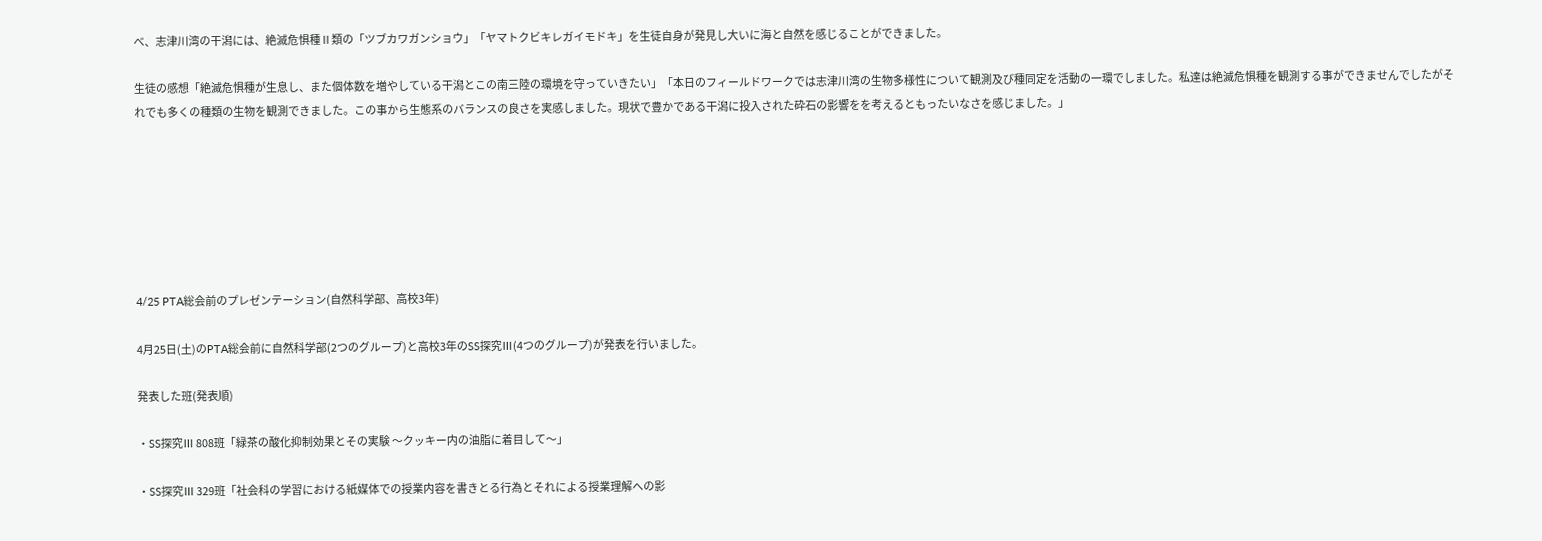べ、志津川湾の干潟には、絶滅危惧種Ⅱ類の「ツブカワガンショウ」「ヤマトクビキレガイモドキ」を生徒自身が発見し大いに海と自然を感じることができました。

生徒の感想「絶滅危惧種が生息し、また個体数を増やしている干潟とこの南三陸の環境を守っていきたい」「本日のフィールドワークでは志津川湾の生物多様性について観測及び種同定を活動の一環でしました。私達は絶滅危惧種を観測する事ができませんでしたがそれでも多くの種類の生物を観測できました。この事から生態系のバランスの良さを実感しました。現状で豊かである干潟に投入された砕石の影響をを考えるともったいなさを感じました。」







4/25 PTA総会前のプレゼンテーション(自然科学部、高校3年)

4月25日(土)のPTA総会前に自然科学部(2つのグループ)と高校3年のSS探究Ⅲ(4つのグループ)が発表を行いました。

発表した班(発表順)

・SS探究Ⅲ 808班「緑茶の酸化抑制効果とその実験 〜クッキー内の油脂に着目して〜」

・SS探究Ⅲ 329班「社会科の学習における紙媒体での授業内容を書きとる行為とそれによる授業理解への影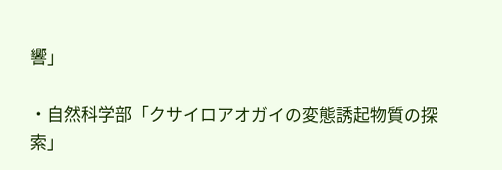響」

・自然科学部「クサイロアオガイの変態誘起物質の探索」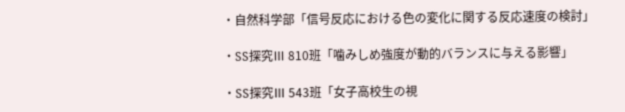・自然科学部「信号反応における色の変化に関する反応速度の検討」

・SS探究Ⅲ 810班「噛みしめ強度が動的バランスに与える影響」

・SS探究Ⅲ 543班「女子高校生の視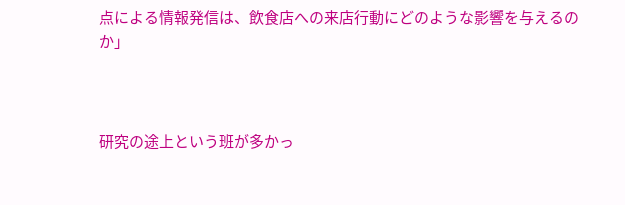点による情報発信は、飲食店への来店行動にどのような影響を与えるのか」



研究の途上という班が多かっ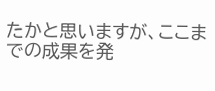たかと思いますが、ここまでの成果を発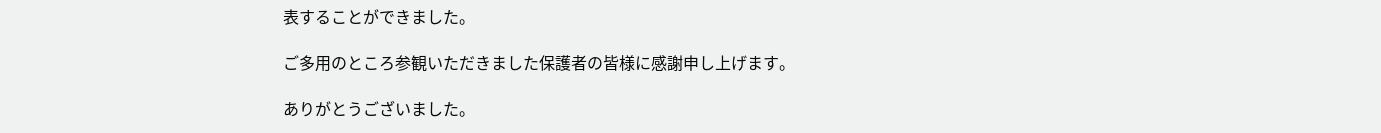表することができました。

ご多用のところ参観いただきました保護者の皆様に感謝申し上げます。

ありがとうございました。